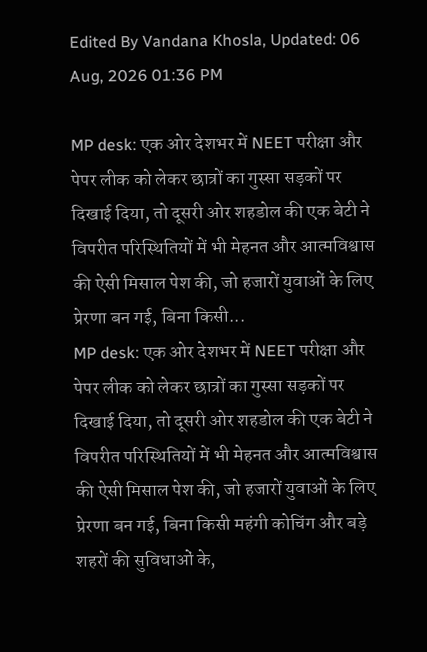Edited By Vandana Khosla, Updated: 06 Aug, 2026 01:36 PM

MP desk: एक ओर देशभर में NEET परीक्षा और पेपर लीक को लेकर छात्रों का गुस्सा सड़कों पर दिखाई दिया, तो दूसरी ओर शहडोल की एक बेटी ने विपरीत परिस्थितियों में भी मेहनत और आत्मविश्वास की ऐसी मिसाल पेश की, जो हजारों युवाओं के लिए प्रेरणा बन गई, बिना किसी...
MP desk: एक ओर देशभर में NEET परीक्षा और पेपर लीक को लेकर छात्रों का गुस्सा सड़कों पर दिखाई दिया, तो दूसरी ओर शहडोल की एक बेटी ने विपरीत परिस्थितियों में भी मेहनत और आत्मविश्वास की ऐसी मिसाल पेश की, जो हजारों युवाओं के लिए प्रेरणा बन गई, बिना किसी महंगी कोचिंग और बड़े शहरों की सुविधाओं के,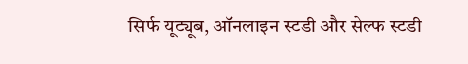सिर्फ यूट्यूब, ऑनलाइन स्टडी और सेल्फ स्टडी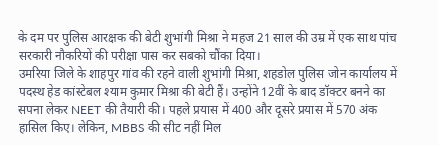के दम पर पुलिस आरक्षक की बेटी शुभांगी मिश्रा ने महज 21 साल की उम्र में एक साथ पांच सरकारी नौकरियों की परीक्षा पास कर सबको चौंका दिया।
उमरिया जिले के शाहपुर गांव की रहने वाली शुभांगी मिश्रा, शहडोल पुलिस जोन कार्यालय में पदस्थ हेड कांस्टेबल श्याम कुमार मिश्रा की बेटी हैं। उन्होंने 12वीं के बाद डॉक्टर बनने का सपना लेकर NEET की तैयारी की। पहले प्रयास में 400 और दूसरे प्रयास में 570 अंक हासिल किए। लेकिन, MBBS की सीट नहीं मिल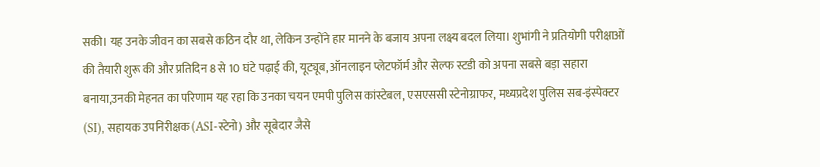सकी। यह उनके जीवन का सबसे कठिन दौर था, लेकिन उन्होंने हार मानने के बजाय अपना लक्ष्य बदल लिया। शुभांगी ने प्रतियोगी परीक्षाओं की तैयारी शुरू की और प्रतिदिन 8 से 10 घंटे पढ़ाई की, यूट्यूब, ऑनलाइन प्लेटफॉर्म और सेल्फ स्टडी को अपना सबसे बड़ा सहारा बनाया,उनकी मेहनत का परिणाम यह रहा कि उनका चयन एमपी पुलिस कांस्टेबल, एसएससी स्टेनोग्राफर, मध्यप्रदेश पुलिस सब-इंस्पेक्टर (SI), सहायक उपनिरीक्षक (ASI-स्टेनो) और सूबेदार जैसे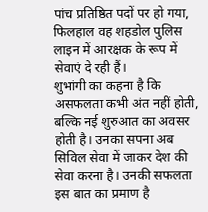पांच प्रतिष्ठित पदों पर हो गया, फिलहाल वह शहडोल पुलिस लाइन में आरक्षक के रूप में सेवाएं दे रही हैं।
शुभांगी का कहना है कि असफलता कभी अंत नहीं होती, बल्कि नई शुरुआत का अवसर होती है। उनका सपना अब सिविल सेवा में जाकर देश की सेवा करना है। उनकी सफलता इस बात का प्रमाण है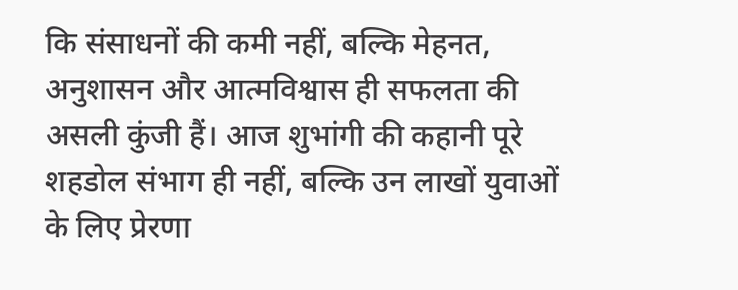कि संसाधनों की कमी नहीं, बल्कि मेहनत, अनुशासन और आत्मविश्वास ही सफलता की असली कुंजी हैं। आज शुभांगी की कहानी पूरे शहडोल संभाग ही नहीं, बल्कि उन लाखों युवाओं के लिए प्रेरणा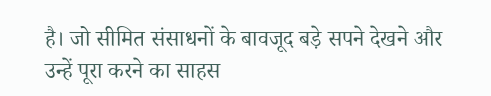है। जो सीमित संसाधनों के बावजूद बड़े सपने देखने और उन्हें पूरा करने का साहस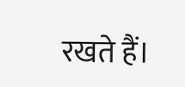रखते हैं।